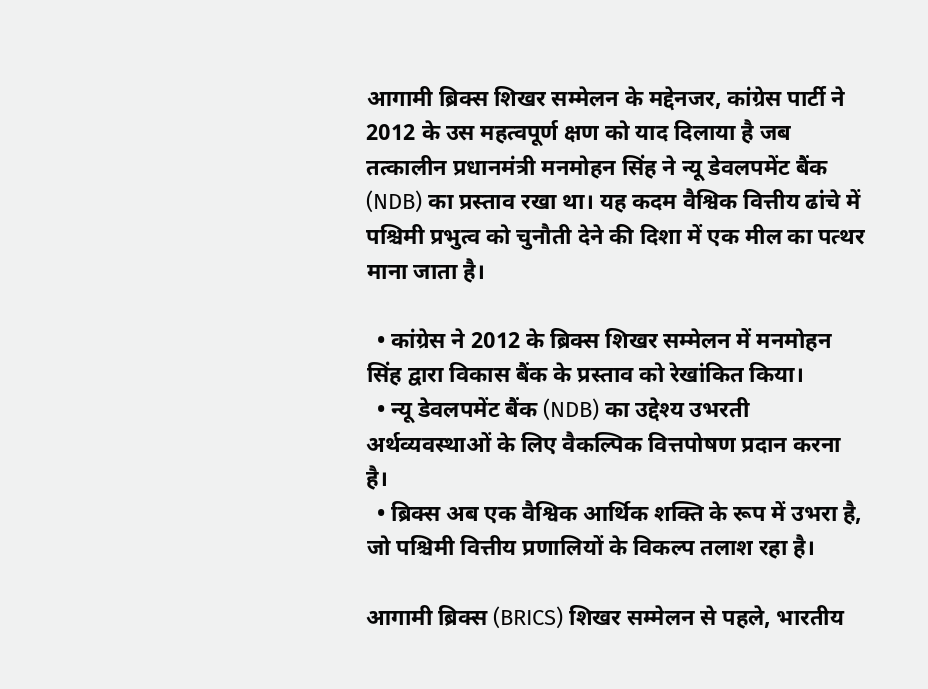आगामी ब्रिक्स शिखर सम्मेलन के मद्देनजर, कांग्रेस पार्टी ने 2012 के उस महत्वपूर्ण क्षण को याद दिलाया है जब तत्कालीन प्रधानमंत्री मनमोहन सिंह ने न्यू डेवलपमेंट बैंक (NDB) का प्रस्ताव रखा था। यह कदम वैश्विक वित्तीय ढांचे में पश्चिमी प्रभुत्व को चुनौती देने की दिशा में एक मील का पत्थर माना जाता है।

  • कांग्रेस ने 2012 के ब्रिक्स शिखर सम्मेलन में मनमोहन सिंह द्वारा विकास बैंक के प्रस्ताव को रेखांकित किया।
  • न्यू डेवलपमेंट बैंक (NDB) का उद्देश्य उभरती अर्थव्यवस्थाओं के लिए वैकल्पिक वित्तपोषण प्रदान करना है।
  • ब्रिक्स अब एक वैश्विक आर्थिक शक्ति के रूप में उभरा है, जो पश्चिमी वित्तीय प्रणालियों के विकल्प तलाश रहा है।

आगामी ब्रिक्स (BRICS) शिखर सम्मेलन से पहले, भारतीय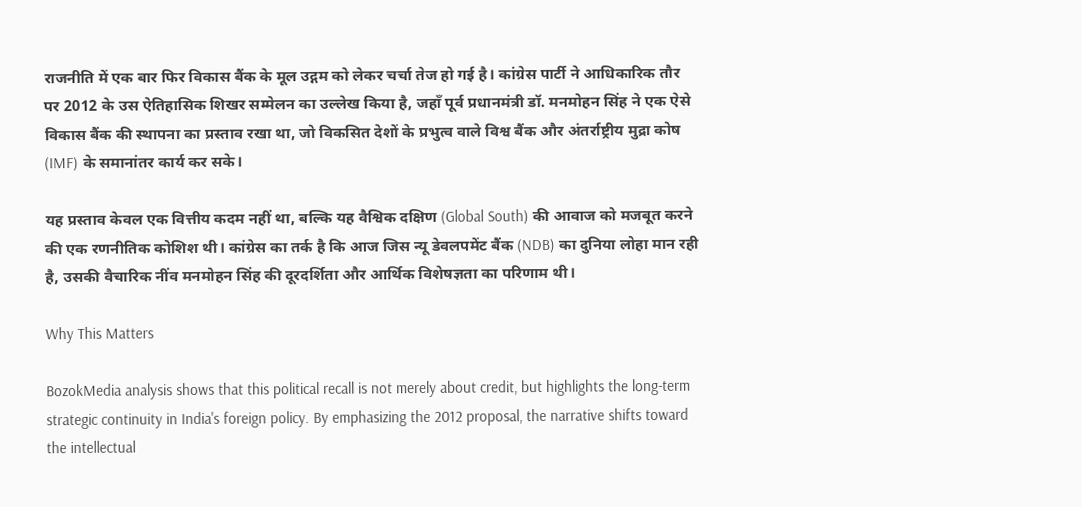राजनीति में एक बार फिर विकास बैंक के मूल उद्गम को लेकर चर्चा तेज हो गई है। कांग्रेस पार्टी ने आधिकारिक तौर पर 2012 के उस ऐतिहासिक शिखर सम्मेलन का उल्लेख किया है, जहाँ पूर्व प्रधानमंत्री डॉ. मनमोहन सिंह ने एक ऐसे विकास बैंक की स्थापना का प्रस्ताव रखा था, जो विकसित देशों के प्रभुत्व वाले विश्व बैंक और अंतर्राष्ट्रीय मुद्रा कोष (IMF) के समानांतर कार्य कर सके।

यह प्रस्ताव केवल एक वित्तीय कदम नहीं था, बल्कि यह वैश्विक दक्षिण (Global South) की आवाज को मजबूत करने की एक रणनीतिक कोशिश थी। कांग्रेस का तर्क है कि आज जिस न्यू डेवलपमेंट बैंक (NDB) का दुनिया लोहा मान रही है, उसकी वैचारिक नींव मनमोहन सिंह की दूरदर्शिता और आर्थिक विशेषज्ञता का परिणाम थी।

Why This Matters

BozokMedia analysis shows that this political recall is not merely about credit, but highlights the long-term strategic continuity in India's foreign policy. By emphasizing the 2012 proposal, the narrative shifts toward the intellectual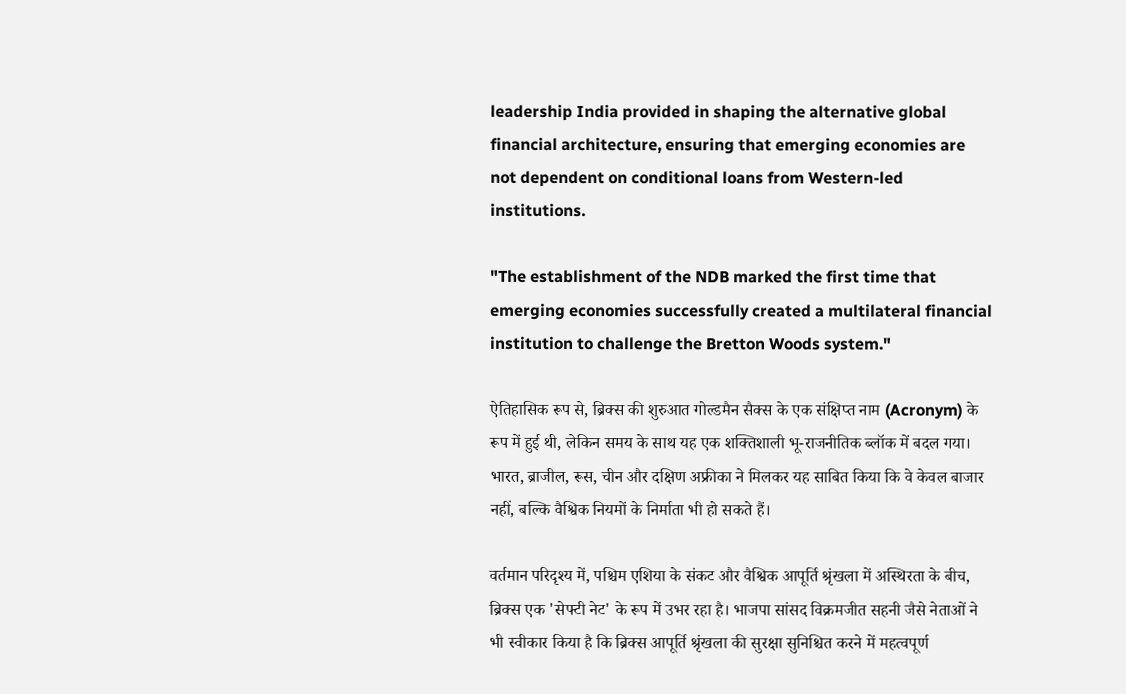leadership India provided in shaping the alternative global financial architecture, ensuring that emerging economies are not dependent on conditional loans from Western-led institutions.

"The establishment of the NDB marked the first time that emerging economies successfully created a multilateral financial institution to challenge the Bretton Woods system."

ऐतिहासिक रूप से, ब्रिक्स की शुरुआत गोल्डमैन सैक्स के एक संक्षिप्त नाम (Acronym) के रूप में हुई थी, लेकिन समय के साथ यह एक शक्तिशाली भू-राजनीतिक ब्लॉक में बदल गया। भारत, ब्राजील, रूस, चीन और दक्षिण अफ्रीका ने मिलकर यह साबित किया कि वे केवल बाजार नहीं, बल्कि वैश्विक नियमों के निर्माता भी हो सकते हैं।

वर्तमान परिदृश्य में, पश्चिम एशिया के संकट और वैश्विक आपूर्ति श्रृंखला में अस्थिरता के बीच, ब्रिक्स एक 'सेफ्टी नेट' के रूप में उभर रहा है। भाजपा सांसद विक्रमजीत सहनी जैसे नेताओं ने भी स्वीकार किया है कि ब्रिक्स आपूर्ति श्रृंखला की सुरक्षा सुनिश्चित करने में महत्वपूर्ण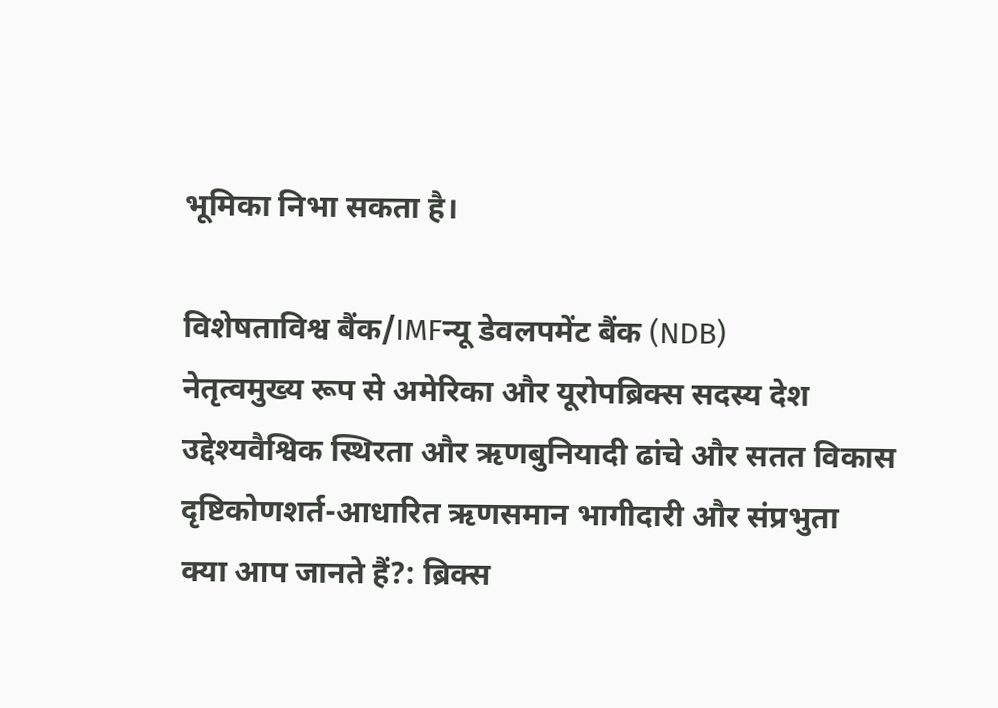भूमिका निभा सकता है।

विशेषताविश्व बैंक/IMFन्यू डेवलपमेंट बैंक (NDB)
नेतृत्वमुख्य रूप से अमेरिका और यूरोपब्रिक्स सदस्य देश
उद्देश्यवैश्विक स्थिरता और ऋणबुनियादी ढांचे और सतत विकास
दृष्टिकोणशर्त-आधारित ऋणसमान भागीदारी और संप्रभुता
क्या आप जानते हैं?: ब्रिक्स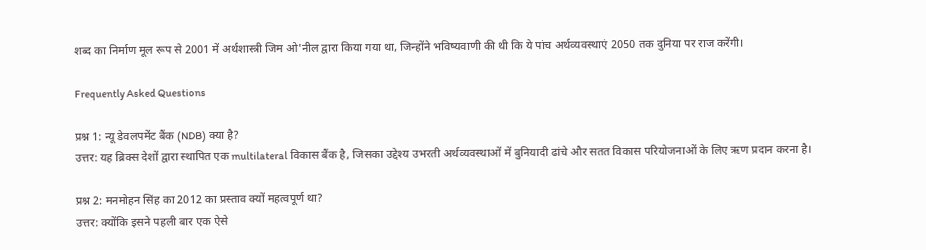शब्द का निर्माण मूल रूप से 2001 में अर्थशास्त्री जिम ओ'नील द्वारा किया गया था, जिन्होंने भविष्यवाणी की थी कि ये पांच अर्थव्यवस्थाएं 2050 तक दुनिया पर राज करेंगी।

Frequently Asked Questions

प्रश्न 1: न्यू डेवलपमेंट बैंक (NDB) क्या है?
उत्तर: यह ब्रिक्स देशों द्वारा स्थापित एक multilateral विकास बैंक है, जिसका उद्देश्य उभरती अर्थव्यवस्थाओं में बुनियादी ढांचे और सतत विकास परियोजनाओं के लिए ऋण प्रदान करना है।

प्रश्न 2: मनमोहन सिंह का 2012 का प्रस्ताव क्यों महत्वपूर्ण था?
उत्तर: क्योंकि इसने पहली बार एक ऐसे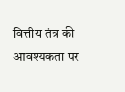वित्तीय तंत्र की आवश्यकता पर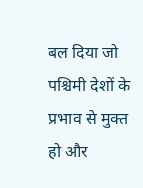बल दिया जो पश्चिमी देशों के प्रभाव से मुक्त हो और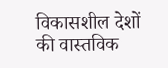विकासशील देशों की वास्तविक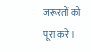जरूरतों को पूरा करे।